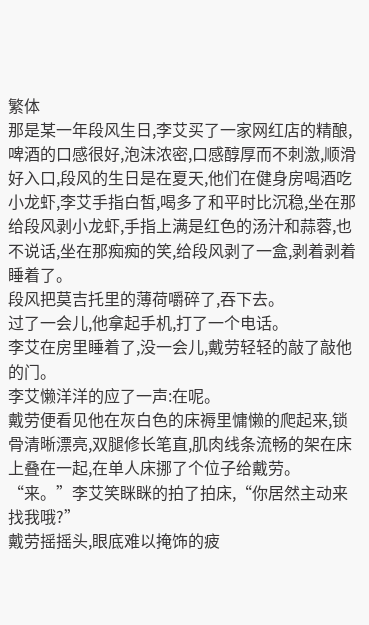繁体
那是某一年段风生日,李艾买了一家网红店的精酿,啤酒的口感很好,泡沫浓密,口感醇厚而不刺激,顺滑好入口,段风的生日是在夏天,他们在健身房喝酒吃小龙虾,李艾手指白皙,喝多了和平时比沉稳,坐在那给段风剥小龙虾,手指上满是红色的汤汁和蒜蓉,也不说话,坐在那痴痴的笑,给段风剥了一盒,剥着剥着睡着了。
段风把莫吉托里的薄荷嚼碎了,吞下去。
过了一会儿,他拿起手机,打了一个电话。
李艾在房里睡着了,没一会儿,戴劳轻轻的敲了敲他的门。
李艾懒洋洋的应了一声:在呢。
戴劳便看见他在灰白色的床褥里慵懒的爬起来,锁骨清晰漂亮,双腿修长笔直,肌肉线条流畅的架在床上叠在一起,在单人床挪了个位子给戴劳。
“来。”李艾笑眯眯的拍了拍床,“你居然主动来找我哦?”
戴劳摇摇头,眼底难以掩饰的疲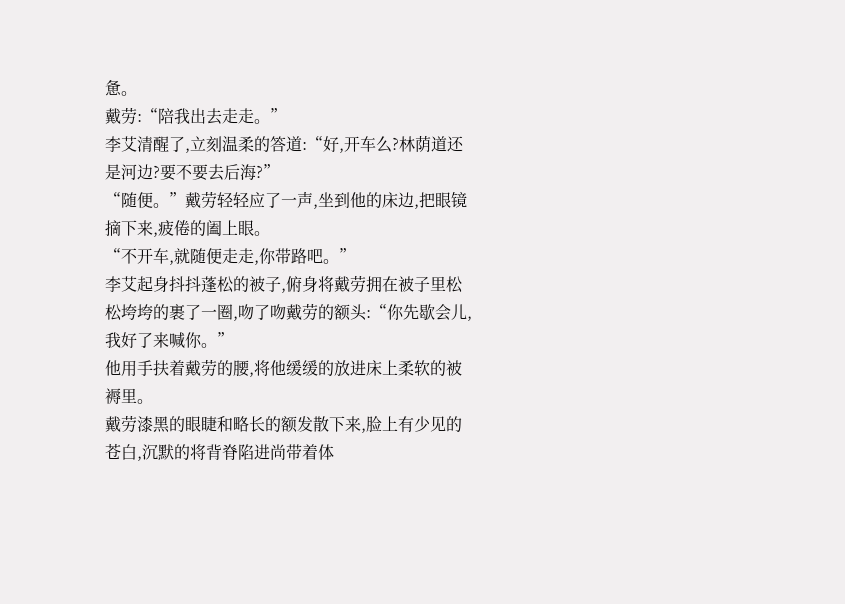惫。
戴劳:“陪我出去走走。”
李艾清醒了,立刻温柔的答道:“好,开车么?林荫道还是河边?要不要去后海?”
“随便。”戴劳轻轻应了一声,坐到他的床边,把眼镜摘下来,疲倦的阖上眼。
“不开车,就随便走走,你带路吧。”
李艾起身抖抖蓬松的被子,俯身将戴劳拥在被子里松松垮垮的裹了一圈,吻了吻戴劳的额头:“你先歇会儿,我好了来喊你。”
他用手扶着戴劳的腰,将他缓缓的放进床上柔软的被褥里。
戴劳漆黑的眼睫和略长的额发散下来,脸上有少见的苍白,沉默的将背脊陷进尚带着体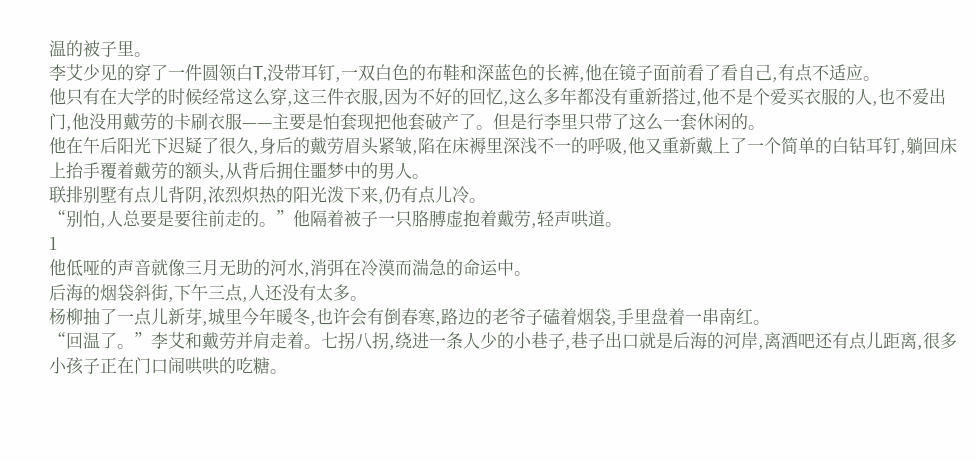温的被子里。
李艾少见的穿了一件圆领白T,没带耳钉,一双白色的布鞋和深蓝色的长裤,他在镜子面前看了看自己,有点不适应。
他只有在大学的时候经常这么穿,这三件衣服,因为不好的回忆,这么多年都没有重新搭过,他不是个爱买衣服的人,也不爱出门,他没用戴劳的卡刷衣服——主要是怕套现把他套破产了。但是行李里只带了这么一套休闲的。
他在午后阳光下迟疑了很久,身后的戴劳眉头紧皱,陷在床褥里深浅不一的呼吸,他又重新戴上了一个简单的白钻耳钉,躺回床上抬手覆着戴劳的额头,从背后拥住噩梦中的男人。
联排别墅有点儿背阴,浓烈炽热的阳光泼下来,仍有点儿冷。
“别怕,人总要是要往前走的。”他隔着被子一只胳膊虚抱着戴劳,轻声哄道。
1
他低哑的声音就像三月无助的河水,消弭在冷漠而湍急的命运中。
后海的烟袋斜街,下午三点,人还没有太多。
杨柳抽了一点儿新芽,城里今年暖冬,也许会有倒春寒,路边的老爷子磕着烟袋,手里盘着一串南红。
“回温了。”李艾和戴劳并肩走着。七拐八拐,绕进一条人少的小巷子,巷子出口就是后海的河岸,离酒吧还有点儿距离,很多小孩子正在门口闹哄哄的吃糖。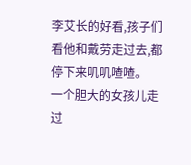李艾长的好看,孩子们看他和戴劳走过去,都停下来叽叽喳喳。
一个胆大的女孩儿走过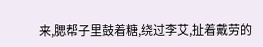来,腮帮子里鼓着糖,绕过李艾,扯着戴劳的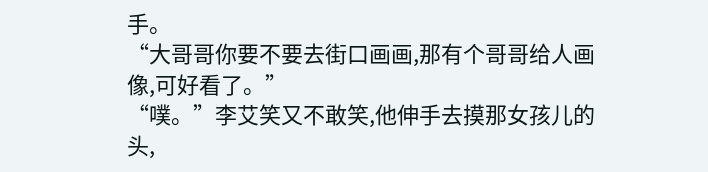手。
“大哥哥你要不要去街口画画,那有个哥哥给人画像,可好看了。”
“噗。”李艾笑又不敢笑,他伸手去摸那女孩儿的头,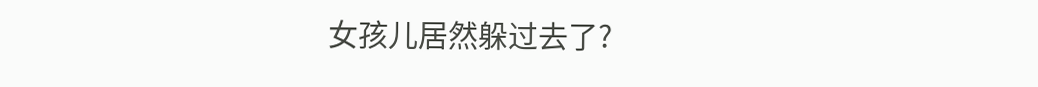女孩儿居然躲过去了?